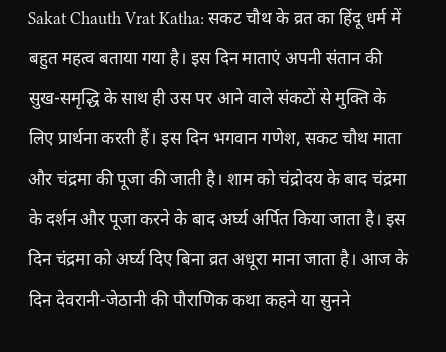Sakat Chauth Vrat Katha: सकट चौथ के व्रत का हिंदू धर्म में बहुत महत्व बताया गया है। इस दिन माताएं अपनी संतान की सुख-समृद्धि के साथ ही उस पर आने वाले संकटों से मुक्ति के लिए प्रार्थना करती हैं। इस दिन भगवान गणेश, सकट चौथ माता और चंद्रमा की पूजा की जाती है। शाम को चंद्रोदय के बाद चंद्रमा के दर्शन और पूजा करने के बाद अर्घ्य अर्पित किया जाता है। इस दिन चंद्रमा को अर्घ्य दिए बिना व्रत अधूरा माना जाता है। आज के दिन देवरानी-जेठानी की पौराणिक कथा कहने या सुनने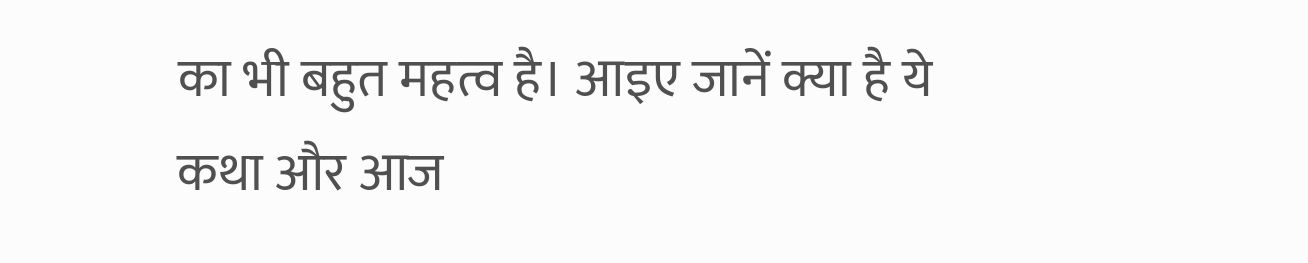का भी बहुत महत्व है। आइए जानें क्या है ये कथा और आज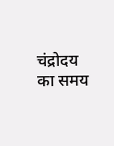चंद्रोदय का समय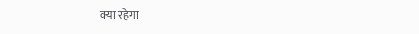क्या रहेगा